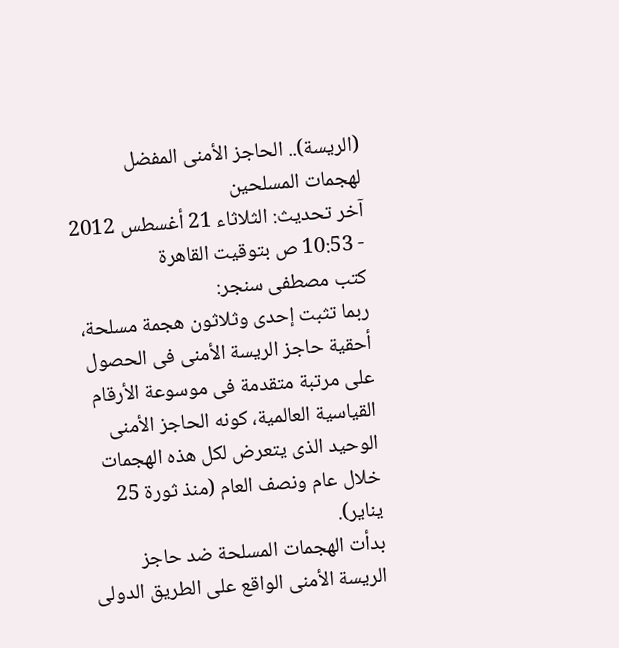(الريسة).. الحاجز الأمنى المفضل لهجمات المسلحين
آخر تحديث: الثلاثاء 21 أغسطس 2012 - 10:53 ص بتوقيت القاهرة
كتب مصطفى سنجر:
ربما تثبت إحدى وثلاثون هجمة مسلحة، أحقية حاجز الريسة الأمنى فى الحصول على مرتبة متقدمة فى موسوعة الأرقام القياسية العالمية، كونه الحاجز الأمنى الوحيد الذى يتعرض لكل هذه الهجمات خلال عام ونصف العام (منذ ثورة 25 يناير).
بدأت الهجمات المسلحة ضد حاجز الريسة الأمنى الواقع على الطريق الدولى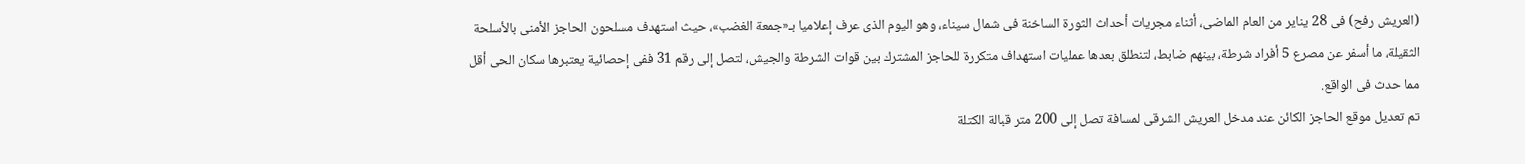(العريش رفح) فى 28 يناير من العام الماضى، أثناء مجريات أحداث الثورة الساخنة فى شمال سيناء، وهو اليوم الذى عرف إعلاميا بـ«جمعة الغضب»، حيث استهدف مسلحون الحاجز الأمنى بالأسلحة الثقيلة، ما أسفر عن مصرع 5 أفراد شرطة، بينهم ضابط، لتنطلق بعدها عمليات استهداف متكررة للحاجز المشترك بين قوات الشرطة والجيش، لتصل إلى رقم 31 ففى إحصائية يعتبرها سكان الحى أقل مما حدث فى الواقع.
تم تعديل موقع الحاجز الكائن عند مدخل العريش الشرقى لمسافة تصل إلى 200 متر قبالة الكتلة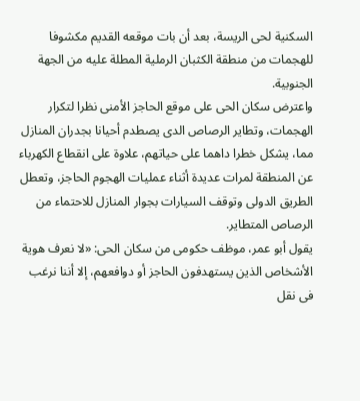السكنية لحى الريسة، بعد أن بات موقعه القديم مكشوفا للهجمات من منطقة الكثبان الرملية المطلة عليه من الجهة الجنوبية.
واعترض سكان الحى على موقع الحاجز الأمنى نظرا لتكرار الهجمات، وتطاير الرصاص الدى يصطدم أحيانا بجدران المنازل مما، يشكل خطرا داهما على حياتهم، علاوة على انقطاع الكهرباء عن المنطقة لمرات عديدة أثناء عمليات الهجوم الحاجز، وتعطل الطريق الدولى وتوقف السيارات بجوار المنازل للاحتماء من الرصاص المتطاير.
يقول أبو عمر، موظف حكومى من سكان الحى: «لا نعرف هوية الأشخاص الذين يستهدفون الحاجز أو دوافعهم، إلا أننا نرغب فى نقل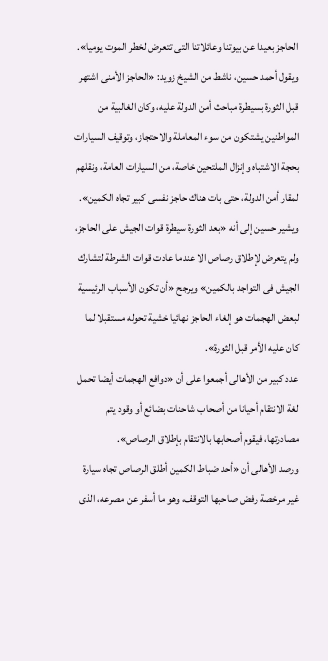الحاجز بعيدا عن بيوتنا وعائلاتنا التى تتعرض لخطر الموت يوميا».
ويقول أحمد حسين، ناشط من الشيخ زويد: «الحاجز الأمنى اشتهر قبل الثورة بسيطرة مباحث أمن الدولة عليه، وكان الغالبية من المواطنين يشتكون من سوء المعاملة والاحتجاز، وتوقيف السيارات بحجة الاشتباه وإنزال الملتحين خاصة، من السيارات العامة، ونقلهم لمقار أمن الدولة، حتى بات هناك حاجز نفسى كبير تجاه الكمين».
ويشير حسين إلى أنه «بعد الثورة سيطرة قوات الجيش على الحاجز، ولم يتعرض لإطلاق رصاص الا عندما عادت قوات الشرطة لتشارك الجيش فى التواجد بالكمين» ويرجح «أن تكون الأسباب الرئيسية لبعض الهجمات هو إلغاء الحاجز نهائيا خشية تحوله مستقبلا لما كان عليه الأمر قبل الثورة».
عدد كبير من الأهالى أجمعوا على أن «دوافع الهجمات أيضا تحمل لغة الانتقام أحيانا من أصحاب شاحنات بضائع أو وقود يتم مصادرتها، فيقوم أصحابها بالانتقام بإطلاق الرصاص».
ورصد الأهالى أن «أحد ضباط الكمين أطلق الرصاص تجاه سيارة غير مرخصة رفض صاحبها التوقف، وهو ما أسفر عن مصرعه، الذى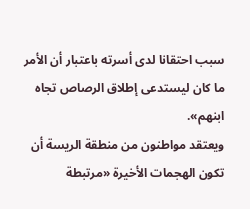سبب احتقانا لدى أسرته باعتبار أن الأمر ما كان ليستدعى إطلاق الرصاص تجاه ابنهم».
ويعتقد مواطنون من منطقة الريسة أن تكون الهجمات الأخيرة «مرتبطة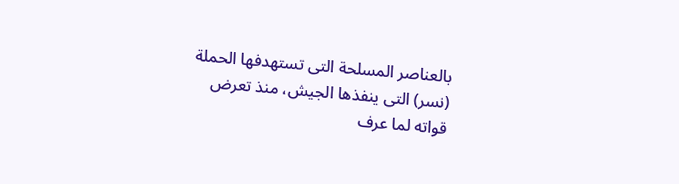بالعناصر المسلحة التى تستهدفها الحملة (نسر) التى ينفذها الجيش، منذ تعرض قواته لما عرف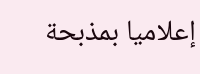إعلاميا بمذبحة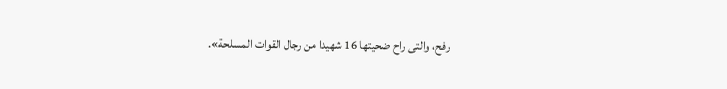رفح، والتى راح ضحيتها 16 شهيدا من رجال القوات المسلحة».